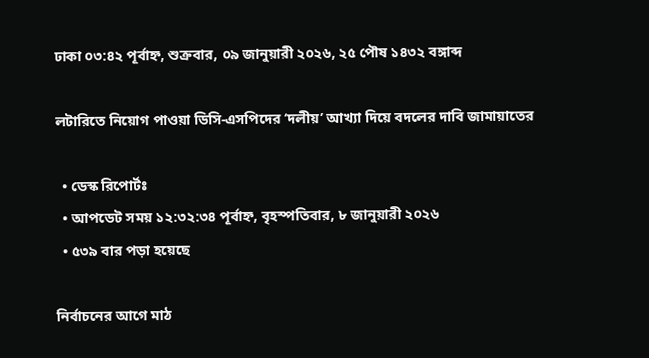ঢাকা ০৩:৪২ পূর্বাহ্ন, শুক্রবার, ০৯ জানুয়ারী ২০২৬, ২৫ পৌষ ১৪৩২ বঙ্গাব্দ

লটারিতে নিয়োগ পাওয়া ডিসি-এসপিদের ‘দলীয়’ আখ্যা দিয়ে বদলের দাবি জামায়াতের

  • ডেস্ক রিপোর্টঃ
  • আপডেট সময় ১২:৩২:৩৪ পূর্বাহ্ন, বৃহস্পতিবার, ৮ জানুয়ারী ২০২৬
  • ৫৩৯ বার পড়া হয়েছে

নির্বাচনের আগে মাঠ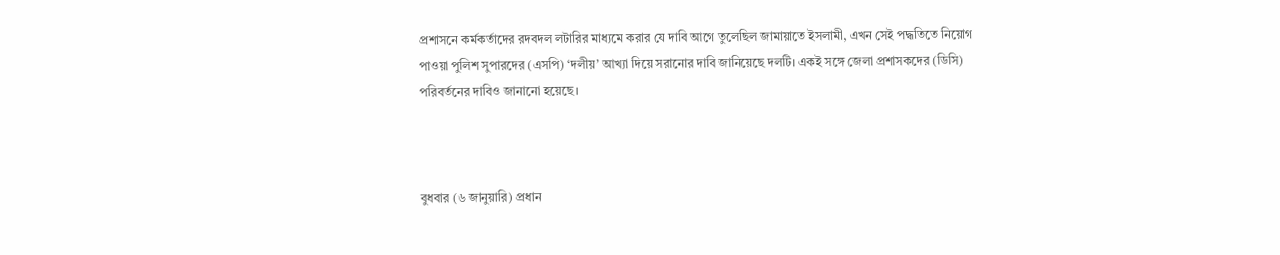প্রশাসনে কর্মকর্তাদের রদবদল লটারির মাধ্যমে করার যে দাবি আগে তুলেছিল জামায়াতে ইসলামী, এখন সেই পদ্ধতিতে নিয়োগ পাওয়া পুলিশ সুপারদের (এসপি) ‘দলীয়’ আখ্যা দিয়ে সরানোর দাবি জানিয়েছে দলটি। একই সঙ্গে জেলা প্রশাসকদের (ডিসি) পরিবর্তনের দাবিও জানানো হয়েছে।



বুধবার (৬ জানুয়ারি) প্রধান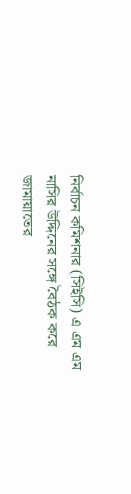নির্বাচন কমিশনার (সিইসি) এ এম এম নাসির উদ্দিনের সঙ্গে বৈঠক করে জামায়াতের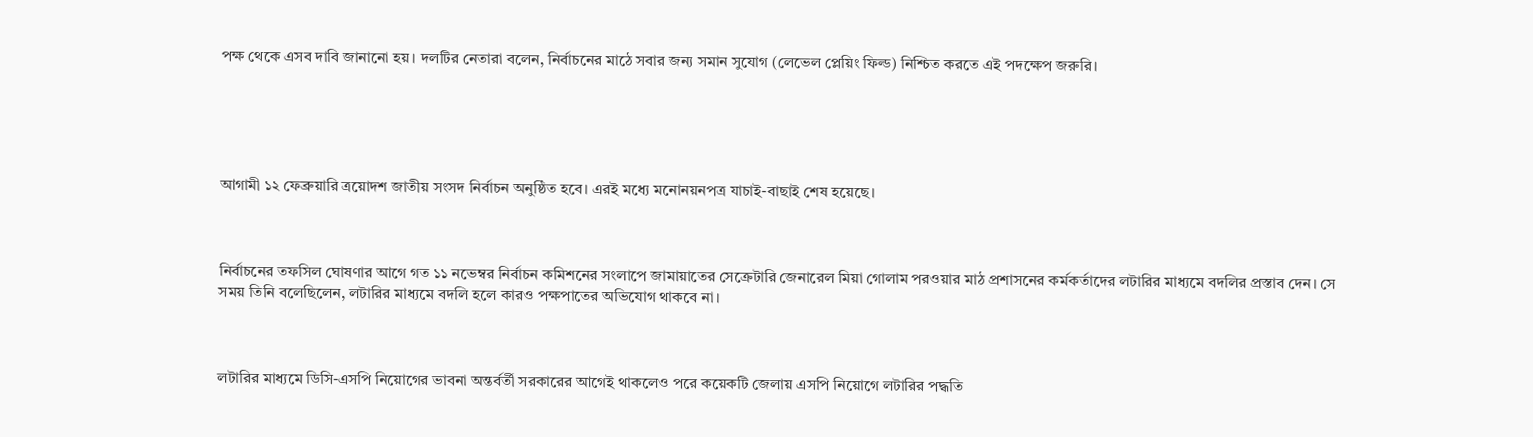পক্ষ থেকে এসব দাবি জানানো হয়। দলটির নেতারা বলেন, নির্বাচনের মাঠে সবার জন্য সমান সুযোগ (লেভেল প্লেয়িং ফিল্ড) নিশ্চিত করতে এই পদক্ষেপ জরুরি।





আগামী ১২ ফেব্রুয়ারি ত্রয়োদশ জাতীয় সংসদ নির্বাচন অনুষ্ঠিত হবে। এরই মধ্যে মনোনয়নপত্র যাচাই-বাছাই শেষ হয়েছে।



নির্বাচনের তফসিল ঘোষণার আগে গত ১১ নভেম্বর নির্বাচন কমিশনের সংলাপে জামায়াতের সেক্রেটারি জেনারেল মিয়া গোলাম পরওয়ার মাঠ প্রশাসনের কর্মকর্তাদের লটারির মাধ্যমে বদলির প্রস্তাব দেন। সে সময় তিনি বলেছিলেন, লটারির মাধ্যমে বদলি হলে কারও পক্ষপাতের অভিযোগ থাকবে না।



লটারির মাধ্যমে ডিসি-এসপি নিয়োগের ভাবনা অন্তর্বর্তী সরকারের আগেই থাকলেও পরে কয়েকটি জেলায় এসপি নিয়োগে লটারির পদ্ধতি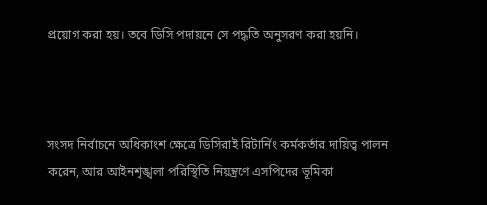প্রয়োগ করা হয়। তবে ডিসি পদায়নে সে পদ্ধতি অনুসরণ করা হয়নি।



সংসদ নির্বাচনে অধিকাংশ ক্ষেত্রে ডিসিরাই রিটার্নিং কর্মকর্তার দায়িত্ব পালন করেন, আর আইনশৃঙ্খলা পরিস্থিতি নিয়ন্ত্রণে এসপিদের ভূমিকা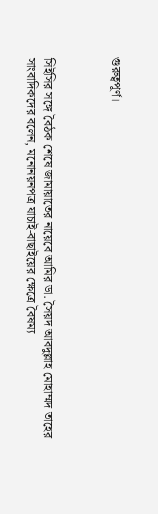গুরুত্বপূর্ণ।



সিইসির সঙ্গে বৈঠক শেষে জামায়াতের নায়েবে আমির ডা. সৈয়দ আবদুল্লাহ মোহাম্মদ তাহের সাংবাদিকদের বলেন, মনোনয়নপত্র যাচাই-বাছাইয়ের ক্ষেত্রে বৈষম্য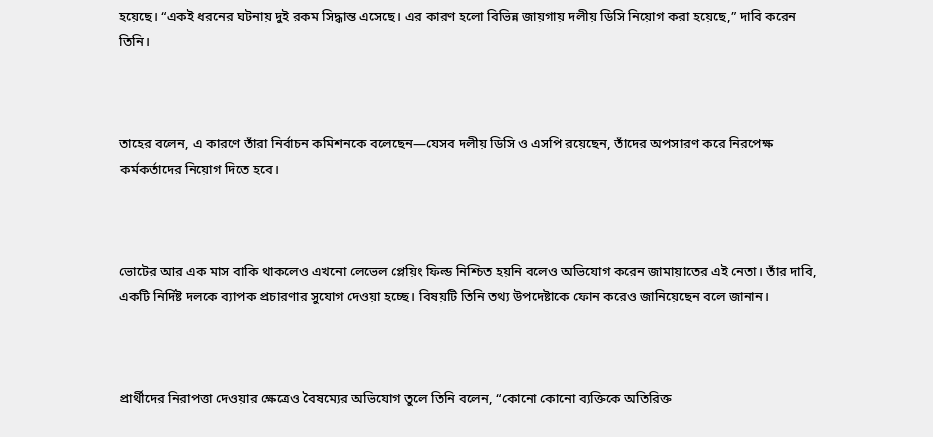হয়েছে। “একই ধরনের ঘটনায় দুই রকম সিদ্ধান্ত এসেছে। এর কারণ হলো বিভিন্ন জায়গায় দলীয় ডিসি নিয়োগ করা হয়েছে,” দাবি করেন তিনি।



তাহের বলেন, এ কারণে তাঁরা নির্বাচন কমিশনকে বলেছেন—যেসব দলীয় ডিসি ও এসপি রয়েছেন, তাঁদের অপসারণ করে নিরপেক্ষ কর্মকর্তাদের নিয়োগ দিতে হবে।



ভোটের আর এক মাস বাকি থাকলেও এখনো লেভেল প্লেয়িং ফিল্ড নিশ্চিত হয়নি বলেও অভিযোগ করেন জামায়াতের এই নেতা। তাঁর দাবি, একটি নির্দিষ্ট দলকে ব্যাপক প্রচারণার সুযোগ দেওয়া হচ্ছে। বিষয়টি তিনি তথ্য উপদেষ্টাকে ফোন করেও জানিয়েছেন বলে জানান।



প্রার্থীদের নিরাপত্তা দেওয়ার ক্ষেত্রেও বৈষম্যের অভিযোগ তুলে তিনি বলেন, “কোনো কোনো ব্যক্তিকে অতিরিক্ত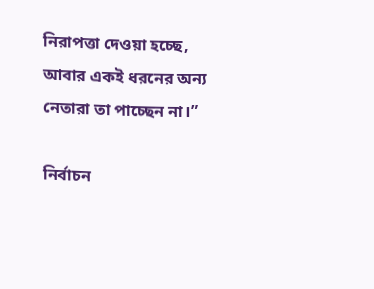নিরাপত্তা দেওয়া হচ্ছে, আবার একই ধরনের অন্য নেতারা তা পাচ্ছেন না।”

নির্বাচন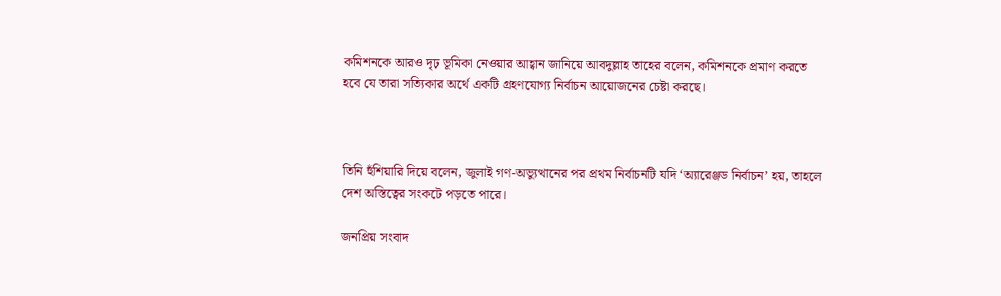কমিশনকে আরও দৃঢ় ভূমিকা নেওয়ার আহ্বান জানিয়ে আবদুল্লাহ তাহের বলেন, কমিশনকে প্রমাণ করতে হবে যে তারা সত্যিকার অর্থে একটি গ্রহণযোগ্য নির্বাচন আয়োজনের চেষ্টা করছে।



তিনি হুঁশিয়ারি দিয়ে বলেন, জুলাই গণ-অভ্যুত্থানের পর প্রথম নির্বাচনটি যদি ‘অ্যারেঞ্জড নির্বাচন’ হয়, তাহলে দেশ অস্তিত্বের সংকটে পড়তে পারে।

জনপ্রিয় সংবাদ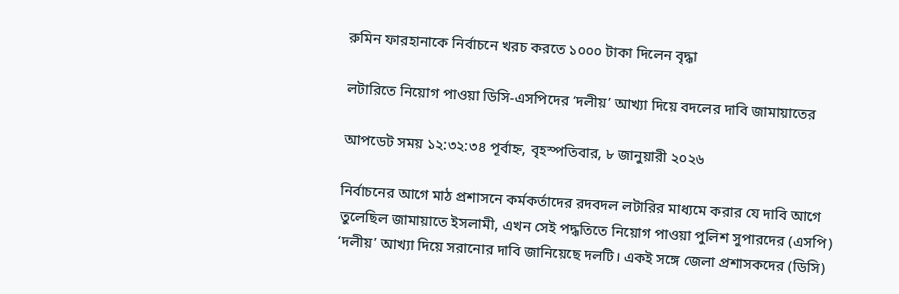রুমিন ফারহানাকে নির্বাচনে খরচ করতে ১০০০ টাকা দিলেন বৃদ্ধা

লটারিতে নিয়োগ পাওয়া ডিসি-এসপিদের ‘দলীয়’ আখ্যা দিয়ে বদলের দাবি জামায়াতের

আপডেট সময় ১২:৩২:৩৪ পূর্বাহ্ন, বৃহস্পতিবার, ৮ জানুয়ারী ২০২৬

নির্বাচনের আগে মাঠ প্রশাসনে কর্মকর্তাদের রদবদল লটারির মাধ্যমে করার যে দাবি আগে তুলেছিল জামায়াতে ইসলামী, এখন সেই পদ্ধতিতে নিয়োগ পাওয়া পুলিশ সুপারদের (এসপি) ‘দলীয়’ আখ্যা দিয়ে সরানোর দাবি জানিয়েছে দলটি। একই সঙ্গে জেলা প্রশাসকদের (ডিসি)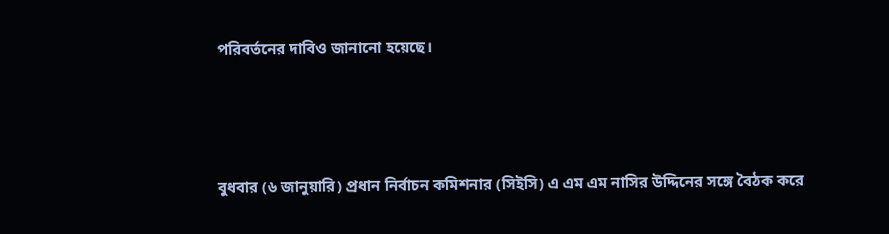পরিবর্তনের দাবিও জানানো হয়েছে।



বুধবার (৬ জানুয়ারি) প্রধান নির্বাচন কমিশনার (সিইসি) এ এম এম নাসির উদ্দিনের সঙ্গে বৈঠক করে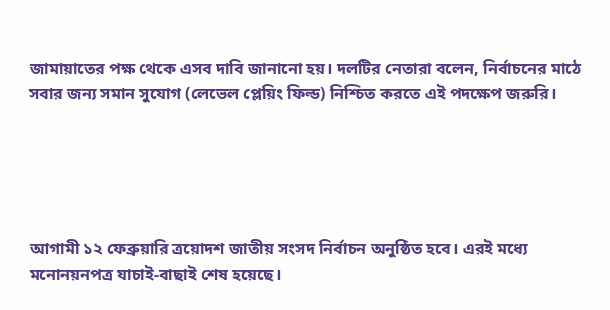জামায়াতের পক্ষ থেকে এসব দাবি জানানো হয়। দলটির নেতারা বলেন, নির্বাচনের মাঠে সবার জন্য সমান সুযোগ (লেভেল প্লেয়িং ফিল্ড) নিশ্চিত করতে এই পদক্ষেপ জরুরি।





আগামী ১২ ফেব্রুয়ারি ত্রয়োদশ জাতীয় সংসদ নির্বাচন অনুষ্ঠিত হবে। এরই মধ্যে মনোনয়নপত্র যাচাই-বাছাই শেষ হয়েছে।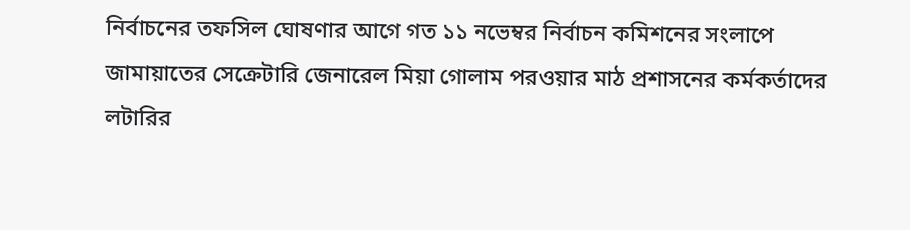নির্বাচনের তফসিল ঘোষণার আগে গত ১১ নভেম্বর নির্বাচন কমিশনের সংলাপে জামায়াতের সেক্রেটারি জেনারেল মিয়া গোলাম পরওয়ার মাঠ প্রশাসনের কর্মকর্তাদের লটারির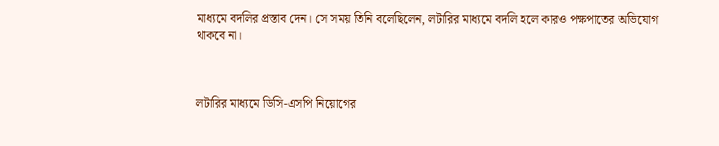মাধ্যমে বদলির প্রস্তাব দেন। সে সময় তিনি বলেছিলেন, লটারির মাধ্যমে বদলি হলে কারও পক্ষপাতের অভিযোগ থাকবে না।



লটারির মাধ্যমে ডিসি-এসপি নিয়োগের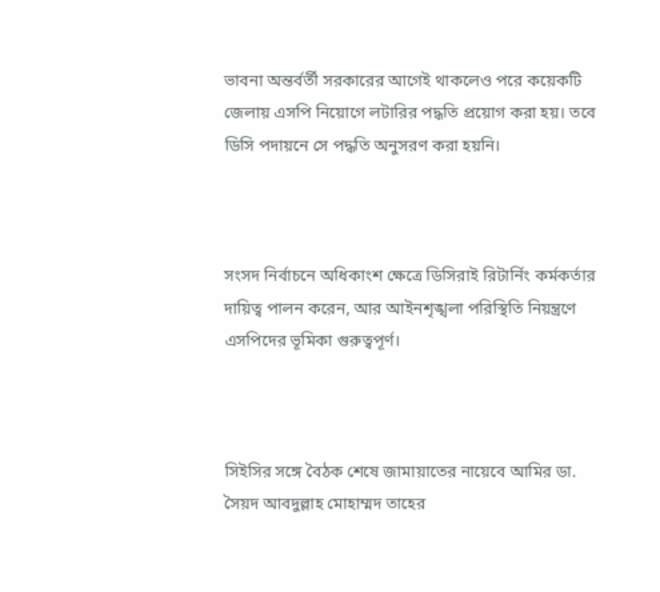ভাবনা অন্তর্বর্তী সরকারের আগেই থাকলেও পরে কয়েকটি জেলায় এসপি নিয়োগে লটারির পদ্ধতি প্রয়োগ করা হয়। তবে ডিসি পদায়নে সে পদ্ধতি অনুসরণ করা হয়নি।



সংসদ নির্বাচনে অধিকাংশ ক্ষেত্রে ডিসিরাই রিটার্নিং কর্মকর্তার দায়িত্ব পালন করেন, আর আইনশৃঙ্খলা পরিস্থিতি নিয়ন্ত্রণে এসপিদের ভূমিকা গুরুত্বপূর্ণ।



সিইসির সঙ্গে বৈঠক শেষে জামায়াতের নায়েবে আমির ডা. সৈয়দ আবদুল্লাহ মোহাম্মদ তাহের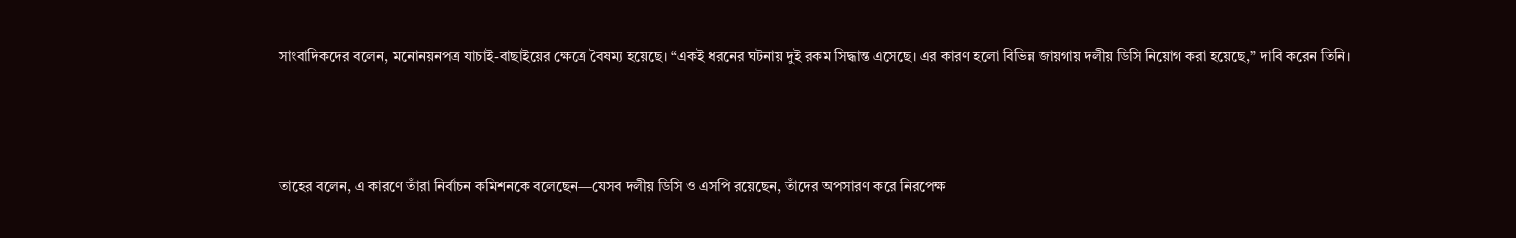সাংবাদিকদের বলেন, মনোনয়নপত্র যাচাই-বাছাইয়ের ক্ষেত্রে বৈষম্য হয়েছে। “একই ধরনের ঘটনায় দুই রকম সিদ্ধান্ত এসেছে। এর কারণ হলো বিভিন্ন জায়গায় দলীয় ডিসি নিয়োগ করা হয়েছে,” দাবি করেন তিনি।



তাহের বলেন, এ কারণে তাঁরা নির্বাচন কমিশনকে বলেছেন—যেসব দলীয় ডিসি ও এসপি রয়েছেন, তাঁদের অপসারণ করে নিরপেক্ষ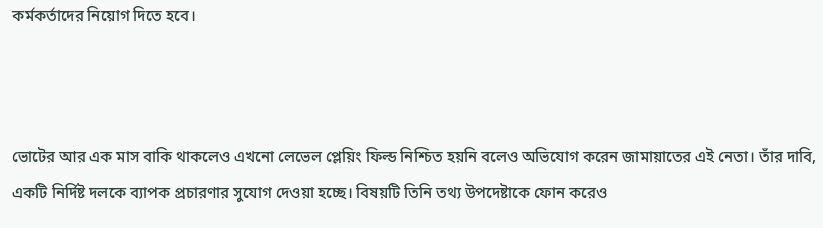কর্মকর্তাদের নিয়োগ দিতে হবে।



ভোটের আর এক মাস বাকি থাকলেও এখনো লেভেল প্লেয়িং ফিল্ড নিশ্চিত হয়নি বলেও অভিযোগ করেন জামায়াতের এই নেতা। তাঁর দাবি, একটি নির্দিষ্ট দলকে ব্যাপক প্রচারণার সুযোগ দেওয়া হচ্ছে। বিষয়টি তিনি তথ্য উপদেষ্টাকে ফোন করেও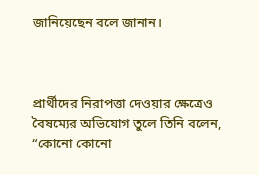জানিয়েছেন বলে জানান।



প্রার্থীদের নিরাপত্তা দেওয়ার ক্ষেত্রেও বৈষম্যের অভিযোগ তুলে তিনি বলেন, “কোনো কোনো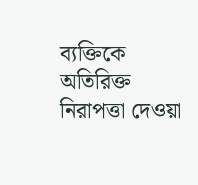ব্যক্তিকে অতিরিক্ত নিরাপত্তা দেওয়া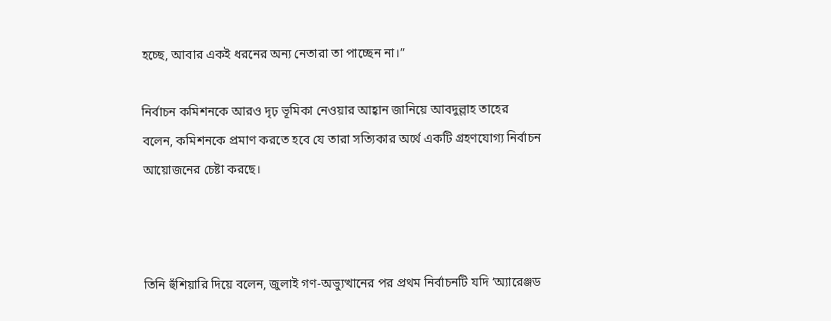হচ্ছে, আবার একই ধরনের অন্য নেতারা তা পাচ্ছেন না।”

নির্বাচন কমিশনকে আরও দৃঢ় ভূমিকা নেওয়ার আহ্বান জানিয়ে আবদুল্লাহ তাহের বলেন, কমিশনকে প্রমাণ করতে হবে যে তারা সত্যিকার অর্থে একটি গ্রহণযোগ্য নির্বাচন আয়োজনের চেষ্টা করছে।



তিনি হুঁশিয়ারি দিয়ে বলেন, জুলাই গণ-অভ্যুত্থানের পর প্রথম নির্বাচনটি যদি ‘অ্যারেঞ্জড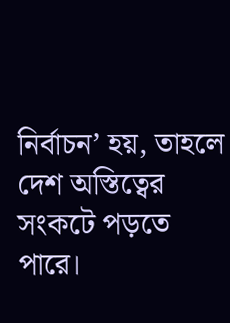নির্বাচন’ হয়, তাহলে দেশ অস্তিত্বের সংকটে পড়তে পারে।